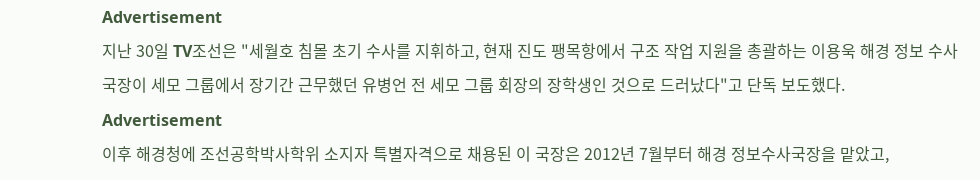Advertisement
지난 30일 TV조선은 "세월호 침몰 초기 수사를 지휘하고, 현재 진도 팽목항에서 구조 작업 지원을 총괄하는 이용욱 해경 정보 수사 국장이 세모 그룹에서 장기간 근무했던 유병언 전 세모 그룹 회장의 장학생인 것으로 드러났다"고 단독 보도했다.
Advertisement
이후 해경청에 조선공학박사학위 소지자 특별자격으로 채용된 이 국장은 2012년 7월부터 해경 정보수사국장을 맡았고,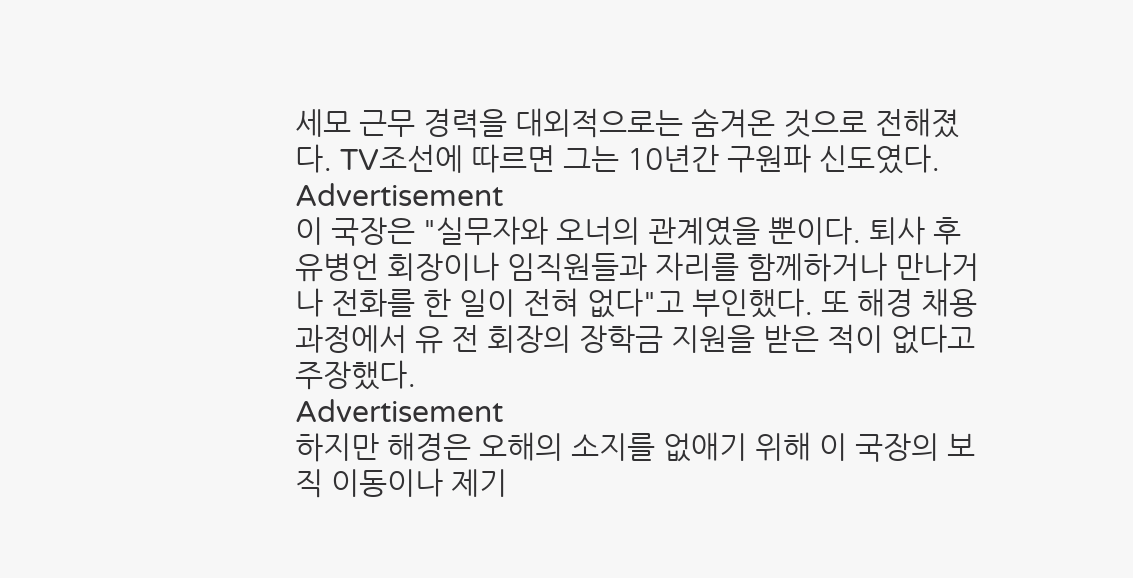세모 근무 경력을 대외적으로는 숨겨온 것으로 전해졌다. TV조선에 따르면 그는 10년간 구원파 신도였다.
Advertisement
이 국장은 "실무자와 오너의 관계였을 뿐이다. 퇴사 후 유병언 회장이나 임직원들과 자리를 함께하거나 만나거나 전화를 한 일이 전혀 없다"고 부인했다. 또 해경 채용 과정에서 유 전 회장의 장학금 지원을 받은 적이 없다고 주장했다.
Advertisement
하지만 해경은 오해의 소지를 없애기 위해 이 국장의 보직 이동이나 제기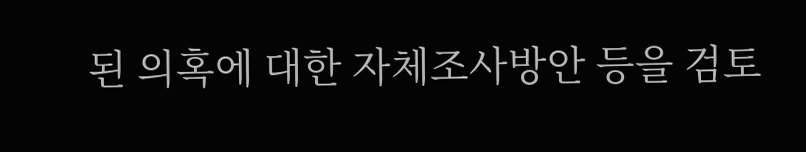된 의혹에 대한 자체조사방안 등을 검토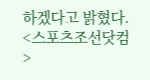하겠다고 밝혔다. <스포츠조선닷컴>